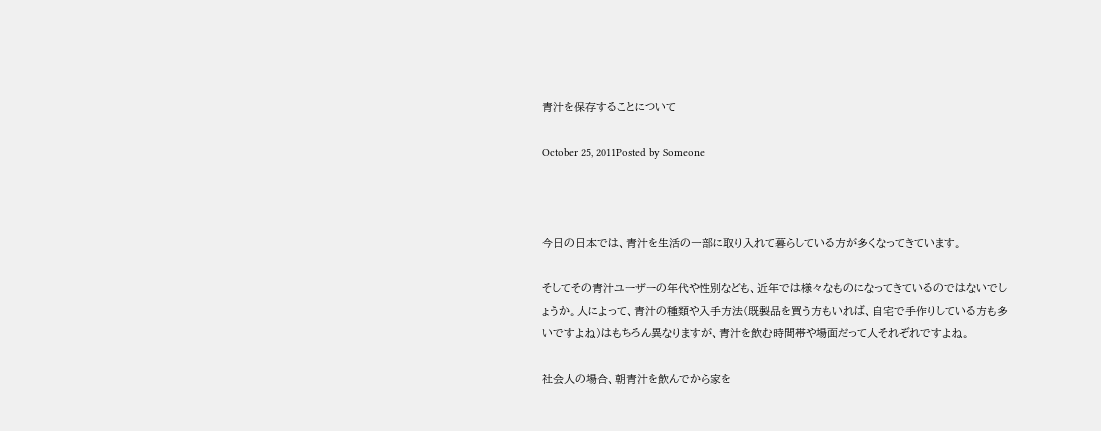青汁を保存することについて

October 25, 2011Posted by Someone



今日の日本では、青汁を生活の一部に取り入れて暮らしている方が多くなってきています。

そしてその青汁ユーザーの年代や性別なども、近年では様々なものになってきているのではないでしょうか。人によって、青汁の種類や入手方法(既製品を買う方もいれば、自宅で手作りしている方も多いですよね)はもちろん異なりますが、青汁を飲む時間帯や場面だって人それぞれですよね。

社会人の場合、朝青汁を飲んでから家を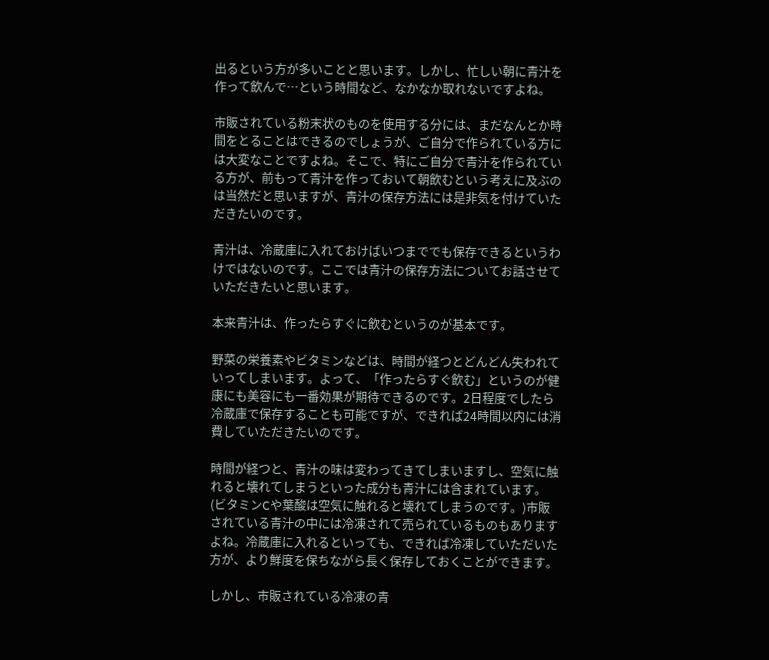出るという方が多いことと思います。しかし、忙しい朝に青汁を作って飲んで…という時間など、なかなか取れないですよね。

市販されている粉末状のものを使用する分には、まだなんとか時間をとることはできるのでしょうが、ご自分で作られている方には大変なことですよね。そこで、特にご自分で青汁を作られている方が、前もって青汁を作っておいて朝飲むという考えに及ぶのは当然だと思いますが、青汁の保存方法には是非気を付けていただきたいのです。

青汁は、冷蔵庫に入れておけばいつまででも保存できるというわけではないのです。ここでは青汁の保存方法についてお話させていただきたいと思います。

本来青汁は、作ったらすぐに飲むというのが基本です。

野菜の栄養素やビタミンなどは、時間が経つとどんどん失われていってしまいます。よって、「作ったらすぐ飲む」というのが健康にも美容にも一番効果が期待できるのです。2日程度でしたら冷蔵庫で保存することも可能ですが、できれば24時間以内には消費していただきたいのです。

時間が経つと、青汁の味は変わってきてしまいますし、空気に触れると壊れてしまうといった成分も青汁には含まれています。(ビタミンCや葉酸は空気に触れると壊れてしまうのです。)市販されている青汁の中には冷凍されて売られているものもありますよね。冷蔵庫に入れるといっても、できれば冷凍していただいた方が、より鮮度を保ちながら長く保存しておくことができます。

しかし、市販されている冷凍の青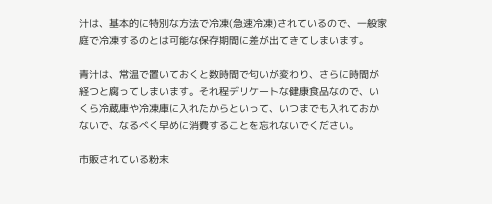汁は、基本的に特別な方法で冷凍(急速冷凍)されているので、一般家庭で冷凍するのとは可能な保存期間に差が出てきてしまいます。

青汁は、常温で置いておくと数時間で匂いが変わり、さらに時間が経つと腐ってしまいます。それ程デリケートな健康食品なので、いくら冷蔵庫や冷凍庫に入れたからといって、いつまでも入れておかないで、なるべく早めに消費することを忘れないでください。

市販されている粉末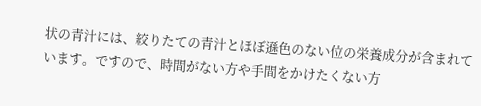状の青汁には、絞りたての青汁とほぼ遜色のない位の栄養成分が含まれています。ですので、時間がない方や手間をかけたくない方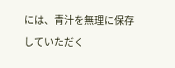には、青汁を無理に保存していただく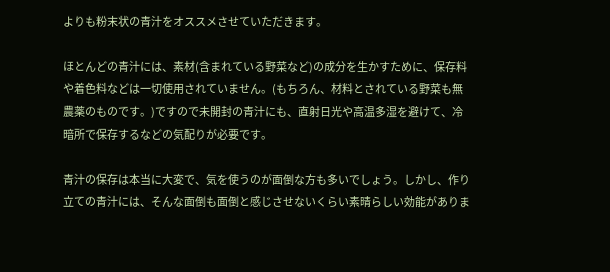よりも粉末状の青汁をオススメさせていただきます。

ほとんどの青汁には、素材(含まれている野菜など)の成分を生かすために、保存料や着色料などは一切使用されていません。(もちろん、材料とされている野菜も無農薬のものです。)ですので未開封の青汁にも、直射日光や高温多湿を避けて、冷暗所で保存するなどの気配りが必要です。

青汁の保存は本当に大変で、気を使うのが面倒な方も多いでしょう。しかし、作り立ての青汁には、そんな面倒も面倒と感じさせないくらい素晴らしい効能がありま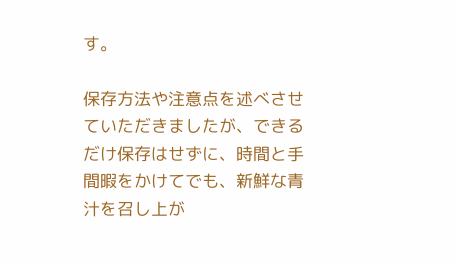す。

保存方法や注意点を述べさせていただきましたが、できるだけ保存はせずに、時間と手間暇をかけてでも、新鮮な青汁を召し上が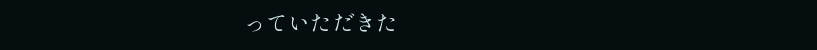っていただきた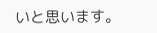いと思います。